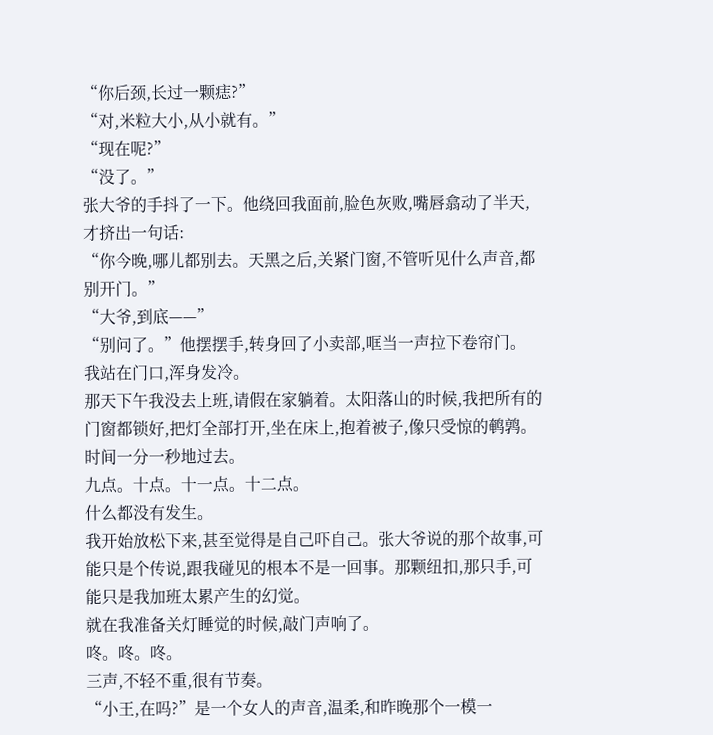“你后颈,长过一颗痣?”
“对,米粒大小,从小就有。”
“现在呢?”
“没了。”
张大爷的手抖了一下。他绕回我面前,脸色灰败,嘴唇翕动了半天,才挤出一句话:
“你今晚,哪儿都别去。天黑之后,关紧门窗,不管听见什么声音,都别开门。”
“大爷,到底——”
“别问了。”他摆摆手,转身回了小卖部,哐当一声拉下卷帘门。
我站在门口,浑身发冷。
那天下午我没去上班,请假在家躺着。太阳落山的时候,我把所有的门窗都锁好,把灯全部打开,坐在床上,抱着被子,像只受惊的鹌鹑。
时间一分一秒地过去。
九点。十点。十一点。十二点。
什么都没有发生。
我开始放松下来,甚至觉得是自己吓自己。张大爷说的那个故事,可能只是个传说,跟我碰见的根本不是一回事。那颗纽扣,那只手,可能只是我加班太累产生的幻觉。
就在我准备关灯睡觉的时候,敲门声响了。
咚。咚。咚。
三声,不轻不重,很有节奏。
“小王,在吗?”是一个女人的声音,温柔,和昨晚那个一模一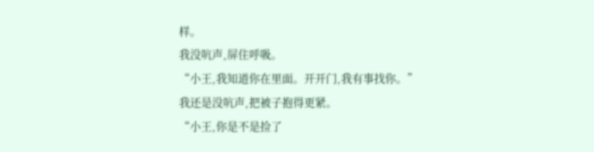样。
我没吭声,屏住呼吸。
“小王,我知道你在里面。开开门,我有事找你。”
我还是没吭声,把被子抱得更紧。
“小王,你是不是捡了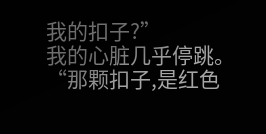我的扣子?”
我的心脏几乎停跳。
“那颗扣子,是红色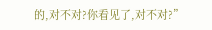的,对不对?你看见了,对不对?”